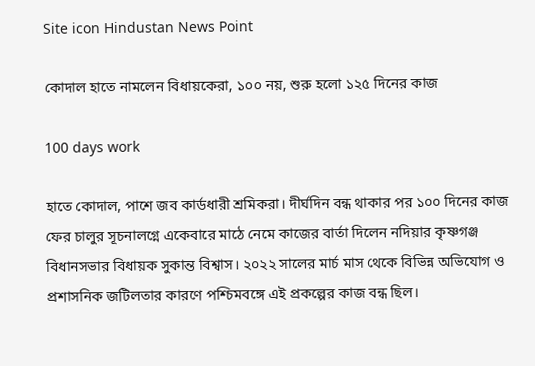Site icon Hindustan News Point

কোদাল হাতে নামলেন বিধায়কেরা, ১০০ নয়, শুরু হলো ১২৫ দিনের কাজ

100 days work

হাতে কোদাল, পাশে জব কার্ডধারী শ্রমিকরা। দীর্ঘদিন বন্ধ থাকার পর ১০০ দিনের কাজ ফের চালুর সূচনালগ্নে একেবারে মাঠে নেমে কাজের বার্তা দিলেন নদিয়ার কৃষ্ণগঞ্জ বিধানসভার বিধায়ক সুকান্ত বিশ্বাস। ২০২২ সালের মার্চ মাস থেকে বিভিন্ন অভিযোগ ও প্রশাসনিক জটিলতার কারণে পশ্চিমবঙ্গে এই প্রকল্পের কাজ বন্ধ ছিল।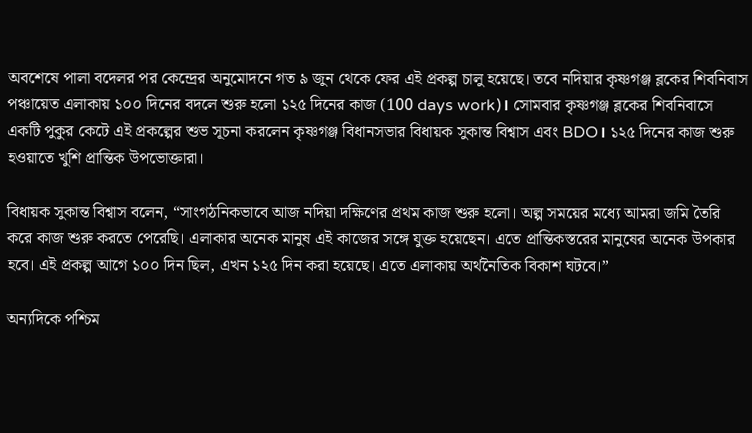অবশেষে পালা বদেলর পর কেন্দ্রের অনুমোদনে গত ৯ জুন থেকে ফের এই প্রকল্প চালু হয়েছে। তবে নদিয়ার কৃষ্ণগঞ্জ ব্লকের শিবনিবাস পঞ্চায়েত এলাকায় ১০০ দিনের বদলে শুরু হলো ১২৫ দিনের কাজ (100 days work)। সোমবার কৃষ্ণগঞ্জ ব্লকের শিবনিবাসে একটি পুকুর কেটে এই প্রকল্পের শুভ সূচনা করলেন কৃষ্ণগঞ্জ বিধানসভার বিধায়ক সুকান্ত বিশ্বাস এবং BDO। ১২৫ দিনের কাজ শুরু হওয়াতে খুশি প্রান্তিক উপভোক্তারা।

বিধায়ক সুকান্ত বিশ্বাস বলেন, “সাংগঠনিকভাবে আজ নদিয়া দক্ষিণের প্রথম কাজ শুরু হলো। অল্প সময়ের মধ্যে আমরা জমি তৈরি করে কাজ শুরু করতে পেরেছি। এলাকার অনেক মানুষ এই কাজের সঙ্গে যুক্ত হয়েছেন। এতে প্রান্তিকস্তরের মানুষের অনেক উপকার হবে। এই প্রকল্প আগে ১০০ দিন ছিল, এখন ১২৫ দিন করা হয়েছে। এতে এলাকায় অর্থনৈতিক বিকাশ ঘটবে।”

অন্যদিকে পশ্চিম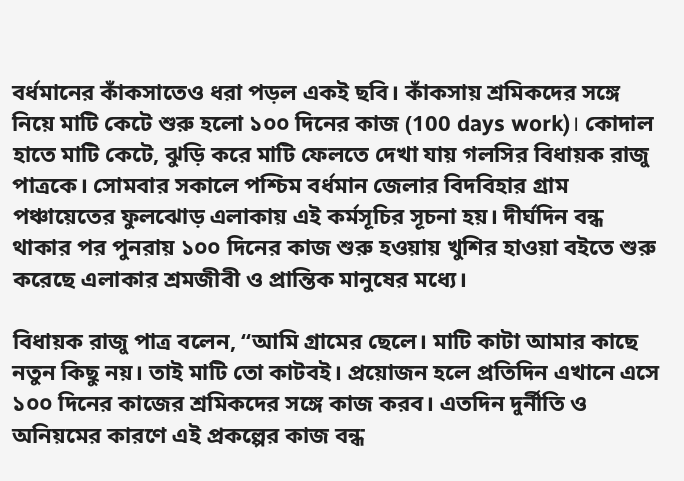বর্ধমানের কাঁকসাতেও ধরা পড়ল একই ছবি। কাঁকসায় শ্রমিকদের সঙ্গে নিয়ে মাটি কেটে শুরু হলো ১০০ দিনের কাজ (100 days work)। কোদাল হাতে মাটি কেটে, ঝুড়ি করে মাটি ফেলতে দেখা যায় গলসির বিধায়ক রাজু পাত্রকে। সোমবার সকালে পশ্চিম বর্ধমান জেলার বিদবিহার গ্রাম পঞ্চায়েতের ফুলঝোড় এলাকায় এই কর্মসূচির সূচনা হয়। দীর্ঘদিন বন্ধ থাকার পর পুনরায় ১০০ দিনের কাজ শুরু হওয়ায় খুশির হাওয়া বইতে শুরু করেছে এলাকার শ্রমজীবী ও প্রান্তিক মানুষের মধ্যে।

বিধায়ক রাজু পাত্র বলেন, “আমি গ্রামের ছেলে। মাটি কাটা আমার কাছে নতুন কিছু নয়। তাই মাটি তো কাটবই। প্রয়োজন হলে প্রতিদিন এখানে এসে ১০০ দিনের কাজের শ্রমিকদের সঙ্গে কাজ করব। এতদিন দুর্নীতি ও অনিয়মের কারণে এই প্রকল্পের কাজ বন্ধ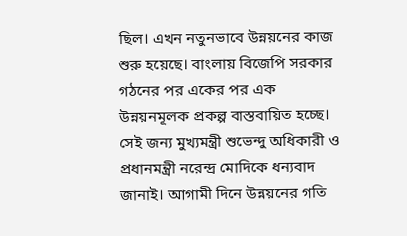ছিল। এখন নতুনভাবে উন্নয়নের কাজ শুরু হয়েছে। বাংলায় বিজেপি সরকার গঠনের পর একের পর এক উন্নয়নমূলক প্রকল্প বাস্তবায়িত হচ্ছে। সেই জন্য মুখ্যমন্ত্রী শুভেন্দু অধিকারী ও প্রধানমন্ত্রী নরেন্দ্র মোদিকে ধন্যবাদ জানাই। আগামী দিনে উন্নয়নের গতি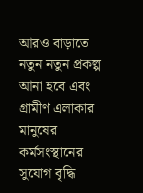আরও বাড়াতে নতুন নতুন প্রকল্প আনা হবে এবং গ্রামীণ এলাকার মানুষের কর্মসংস্থানের সুযোগ বৃদ্ধি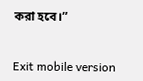করা হবে।”


Exit mobile version